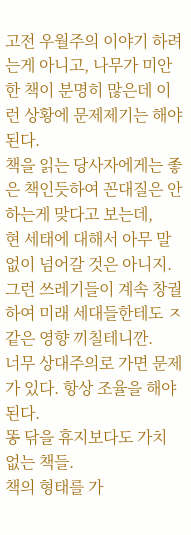고전 우월주의 이야기 하려는게 아니고, 나무가 미안한 책이 분명히 많은데 이런 상황에 문제제기는 해야된다.
책을 읽는 당사자에게는 좋은 책인듯하여 꼰대질은 안하는게 맞다고 보는데,
현 세태에 대해서 아무 말 없이 넘어갈 것은 아니지.
그런 쓰레기들이 계속 창궐하여 미래 세대들한테도 ㅈ같은 영향 끼칠테니깐.
너무 상대주의로 가면 문제가 있다. 항상 조율을 해야된다.
똥 닦을 휴지보다도 가치 없는 책들.
책의 형태를 가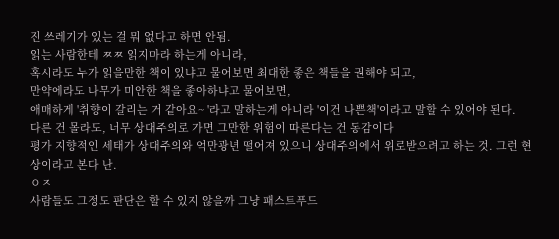진 쓰레기가 있는 걸 뭐 없다고 하면 안됨.
읽는 사람한테 ㅉㅉ 읽지마라 하는게 아니라,
혹시라도 누가 읽을만한 책이 있냐고 물어보면 최대한 좋은 책들을 권해야 되고,
만약에라도 나무가 미안한 책을 좋아하냐고 물어보면,
애매하게 '취향이 갈리는 거 같아요~ '라고 말하는게 아니라 '이건 나쁜책'이라고 말할 수 있어야 된다.
다른 건 몰라도, 너무 상대주의로 가면 그만한 위험이 따른다는 건 동감이다
평가 지향적인 세태가 상대주의와 억만광년 떨어져 있으니 상대주의에서 위로받으려고 하는 것. 그런 현상이라고 본다 난.
ㅇㅈ
사람들도 그정도 판단은 할 수 있지 않을까 그냥 패스트푸드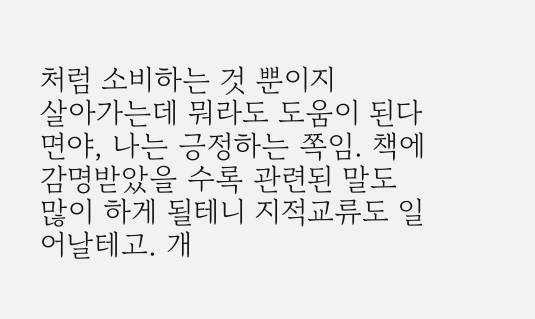처럼 소비하는 것 뿐이지
살아가는데 뭐라도 도움이 된다면야, 나는 긍정하는 쪽임. 책에 감명받았을 수록 관련된 말도 많이 하게 될테니 지적교류도 일어날테고. 개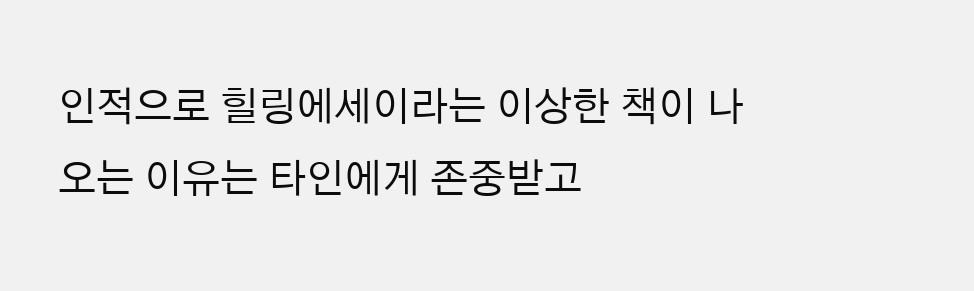인적으로 힐링에세이라는 이상한 책이 나오는 이유는 타인에게 존중받고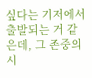싶다는 기저에서 출발되는 거 같은데, 그 존중의 시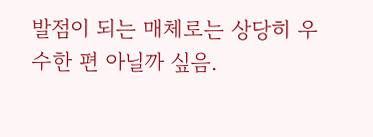발점이 되는 매체로는 상당히 우수한 편 아닐까 싶음.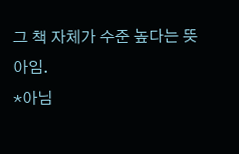그 책 자체가 수준 높다는 뜻 아임.
*아님